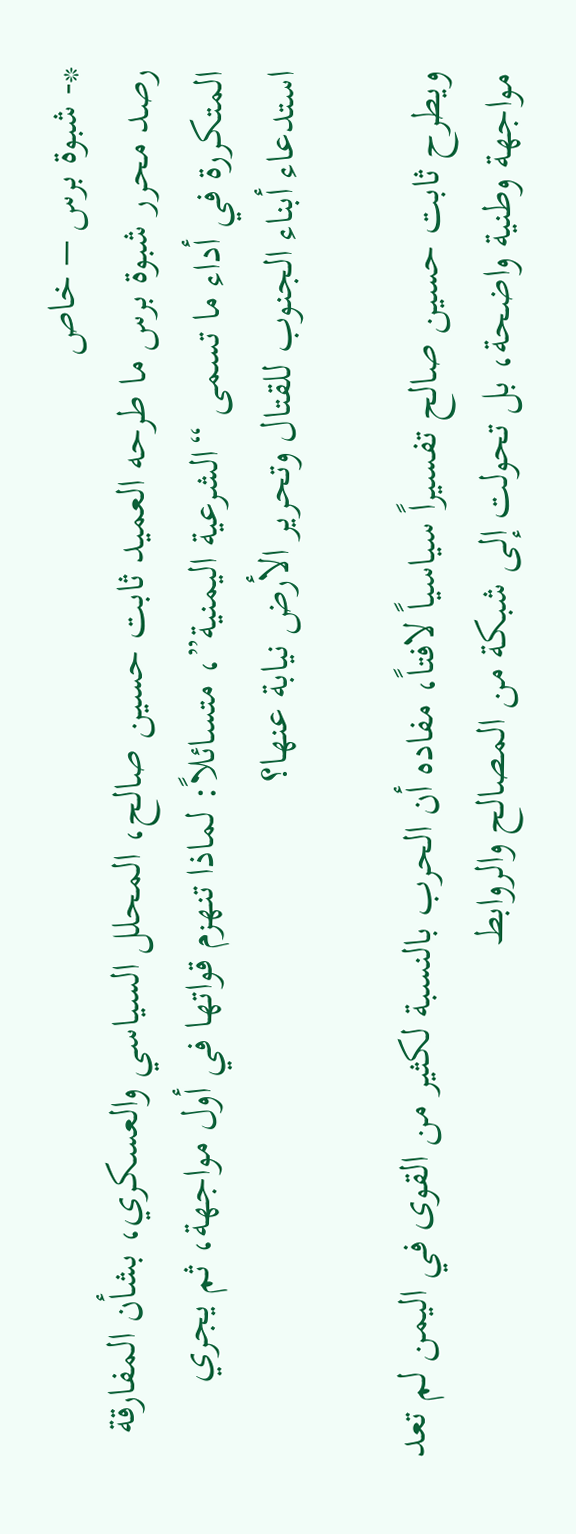*- شبوة برس – خاص
رصد محرر شبوة برس ما طرحه العميد ثابت حسين صالح، المحلل السياسي والعسكري، بشأن المفارقة المتكررة في أداء ما تسمى “الشرعية اليمنية”، متسائلاً: لماذا تنهزم قواتها في أول مواجهة، ثم يجري استدعاء أبناء الجنوب للقتال وتحرير الأرض نيابة عنها؟

ويطرح ثابت حسين صالح تفسيراً سياسياً لافتاً، مفاده أن الحرب بالنسبة لكثير من القوى في اليمن لم تعد مواجهة وطنية واضحة، بل تحولت إلى شبكة من المصالح والروابط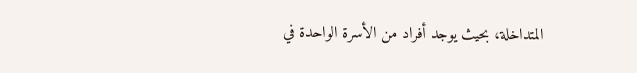المتداخلة، بحيث يوجد أفراد من الأسرة الواحدة في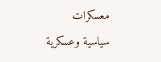معسكرات سياسية وعسكرية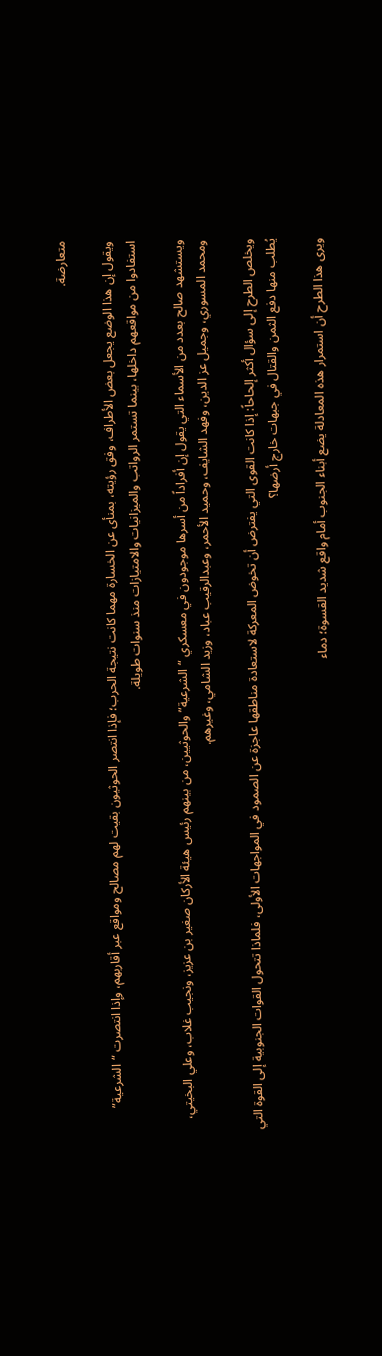متعارضة.

ويقول إن هذا الوضع يجعل بعض الأطراف، وفق رؤيته، بمنأى عن الخسارة مهما كانت نتيجة الحرب؛ فإذا انتصر الحوثيون بقيت لهم مصالح ومواقع عبر أقاربهم، وإذا انتصرت “الشرعية” استفادوا من مواقعهم داخلها، بينما تستمر الرواتب والميزانيات والامتيازات منذ سنوات طويلة.

ويستشهد صالح بعدد من الأسماء التي يقول إن أفراداً من أسرها موجودون في معسكري “الشرعية” والحوثيين، من بينهم رئيس هيئة الأركان صغير بن عزيز، ونجيب غلاب، وعلي البخيتي، ومحمد المسوري، وجميل عز الدين، وفهد الشايف، وحميد الأحمر، وعبدالرقيب عباد، وزيد الشامي، وغيرهم.

ويخلص الطرح إلى سؤال أكثر إلحاحاً: إذا كانت القوى التي يفترض أن تخوض المعركة لاستعادة مناطقها عاجزة عن الصمود في المواجهات الأولى، فلماذا تتحول القوات الجنوبية إلى القوة التي يُطلب منها دفع الثمن والقتال في جبهات خارج أرضها؟

ويرى هذا الطرح أن استمرار هذه المعادلة يضع أبناء الجنوب أمام واقع شديد القسوة؛ دماء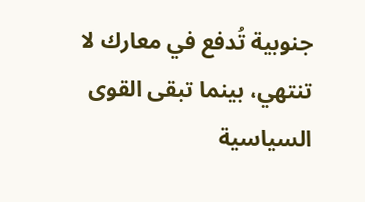جنوبية تُدفع في معارك لا تنتهي، بينما تبقى القوى السياسية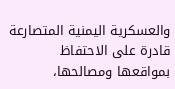والعسكرية اليمنية المتصارعة قادرة على الاحتفاظ بمواقعها ومصالحها،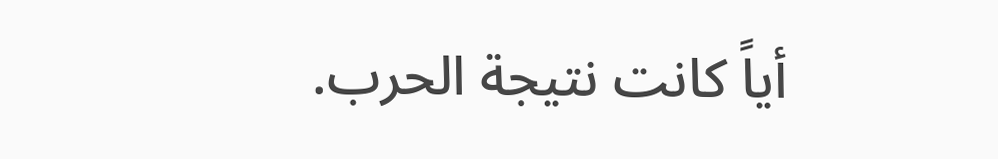أياً كانت نتيجة الحرب.